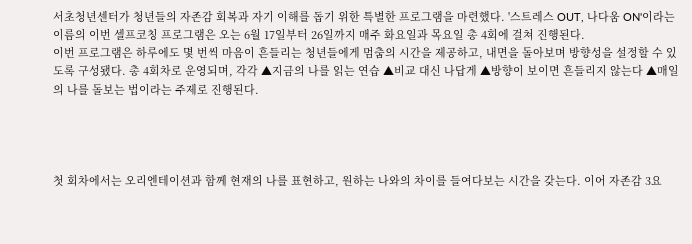서초청년센터가 청년들의 자존감 회복과 자기 이해를 돕기 위한 특별한 프로그램을 마련했다. '스트레스 OUT, 나다움 ON'이라는 이름의 이번 셀프코칭 프로그램은 오는 6월 17일부터 26일까지 매주 화요일과 목요일 총 4회에 걸쳐 진행된다.
이번 프로그램은 하루에도 몇 번씩 마음이 흔들리는 청년들에게 멈춤의 시간을 제공하고, 내면을 돌아보며 방향성을 설정할 수 있도록 구성됐다. 총 4회차로 운영되며, 각각 ▲지금의 나를 읽는 연습 ▲비교 대신 나답게 ▲방향이 보이면 흔들리지 않는다 ▲매일의 나를 돌보는 법이라는 주제로 진행된다.




첫 회차에서는 오리엔테이션과 함께 현재의 나를 표현하고, 원하는 나와의 차이를 들여다보는 시간을 갖는다. 이어 자존감 3요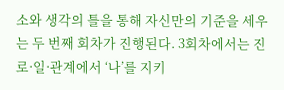소와 생각의 틀을 통해 자신만의 기준을 세우는 두 번째 회차가 진행된다. 3회차에서는 진로·일·관계에서 ‘나’를 지키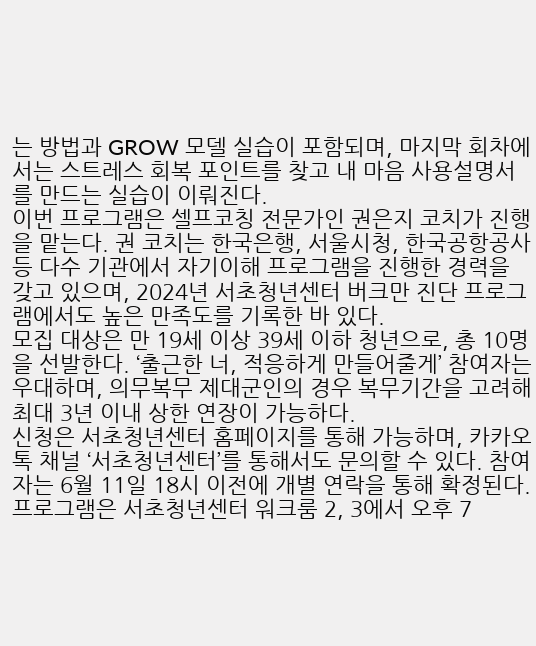는 방법과 GROW 모델 실습이 포함되며, 마지막 회차에서는 스트레스 회복 포인트를 찾고 내 마음 사용설명서를 만드는 실습이 이뤄진다.
이번 프로그램은 셀프코칭 전문가인 권은지 코치가 진행을 맡는다. 권 코치는 한국은행, 서울시청, 한국공항공사 등 다수 기관에서 자기이해 프로그램을 진행한 경력을 갖고 있으며, 2024년 서초청년센터 버크만 진단 프로그램에서도 높은 만족도를 기록한 바 있다.
모집 대상은 만 19세 이상 39세 이하 청년으로, 총 10명을 선발한다. ‘출근한 너, 적응하게 만들어줄게’ 참여자는 우대하며, 의무복무 제대군인의 경우 복무기간을 고려해 최대 3년 이내 상한 연장이 가능하다.
신청은 서초청년센터 홈페이지를 통해 가능하며, 카카오톡 채널 ‘서초청년센터’를 통해서도 문의할 수 있다. 참여자는 6월 11일 18시 이전에 개별 연락을 통해 확정된다. 프로그램은 서초청년센터 워크룸 2, 3에서 오후 7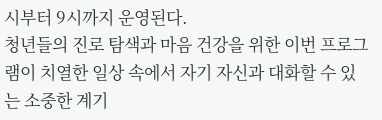시부터 9시까지 운영된다.
청년들의 진로 탐색과 마음 건강을 위한 이번 프로그램이 치열한 일상 속에서 자기 자신과 대화할 수 있는 소중한 계기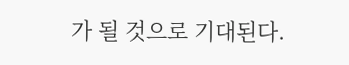가 될 것으로 기대된다.